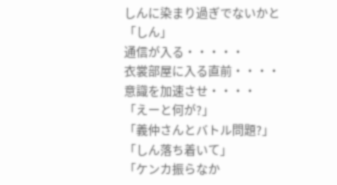しんに染まり過ぎでないかと
「しん」
通信が入る・・・・・
衣裳部屋に入る直前・・・・
意識を加速させ・・・・
「えーと何が?」
「義仲さんとバトル問題?」
「しん落ち着いて」
「ケンカ振らなか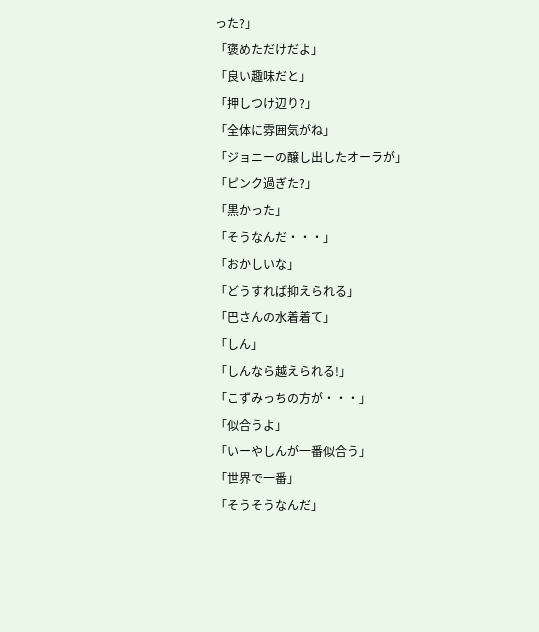った?」
「褒めただけだよ」
「良い趣味だと」
「押しつけ辺り?」
「全体に雰囲気がね」
「ジョニーの醸し出したオーラが」
「ピンク過ぎた?」
「黒かった」
「そうなんだ・・・」
「おかしいな」
「どうすれば抑えられる」
「巴さんの水着着て」
「しん」
「しんなら越えられる!」
「こずみっちの方が・・・」
「似合うよ」
「いーやしんが一番似合う」
「世界で一番」
「そうそうなんだ」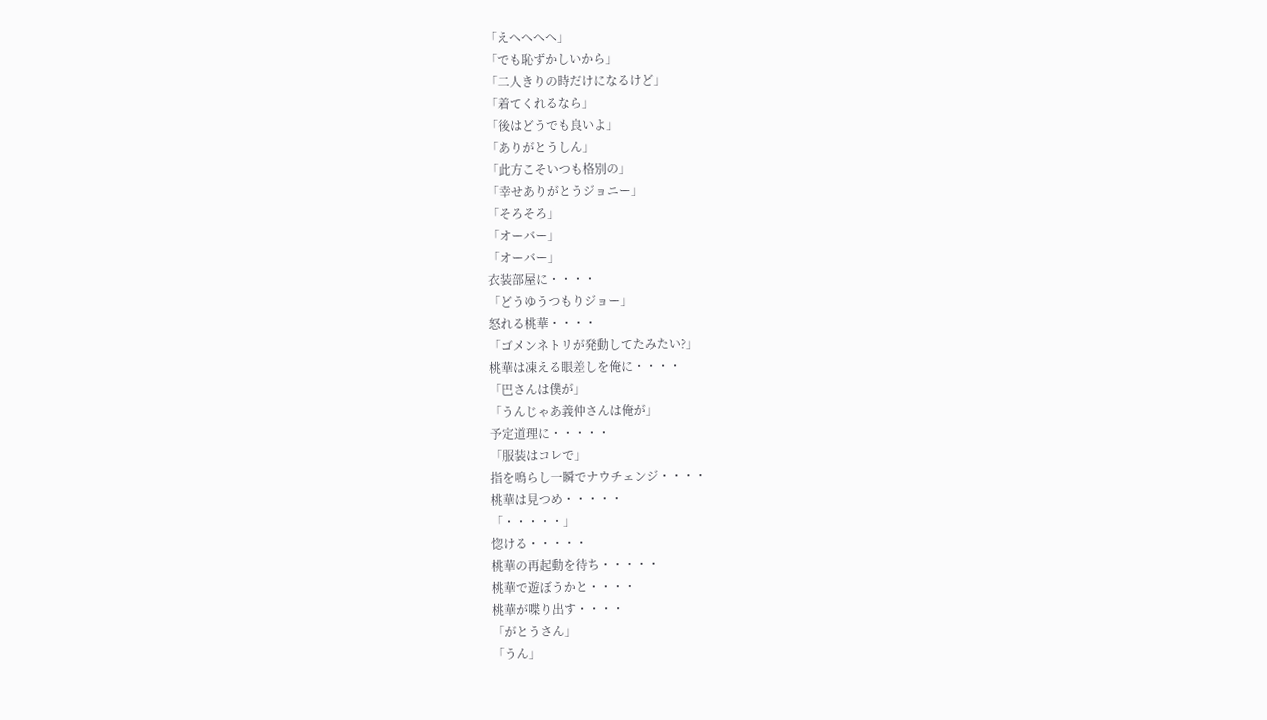「えへへへへ」
「でも恥ずかしいから」
「二人きりの時だけになるけど」
「着てくれるなら」
「後はどうでも良いよ」
「ありがとうしん」
「此方こそいつも格別の」
「幸せありがとうジョニー」
「そろそろ」
「オーバー」
「オーバー」
衣装部屋に・・・・
「どうゆうつもりジョー」
怒れる桃華・・・・
「ゴメンネトリが発動してたみたい?」
桃華は凍える眼差しを俺に・・・・
「巴さんは僕が」
「うんじゃあ義仲さんは俺が」
予定道理に・・・・・
「服装はコレで」
指を鳴らし一瞬でナウチェンジ・・・・
桃華は見つめ・・・・・
「・・・・・」
惚ける・・・・・
桃華の再起動を待ち・・・・・
桃華で遊ぼうかと・・・・
桃華が喋り出す・・・・
「がとうさん」
「うん」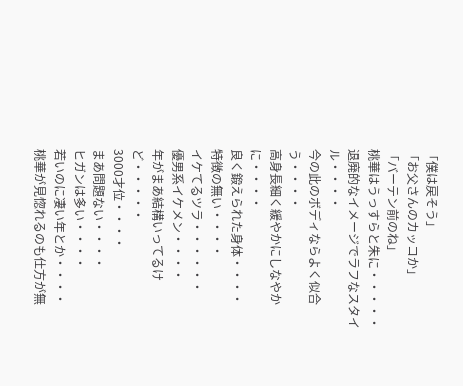「僕は戻そう」
「お父さんのカッコか」
「バーテン前のね」
桃華はうっすらと朱に・・・・・
退廃的なイメージでラフなスタイル・・・・
今の此のボディならよく似合う・・・・
高身長細く緩やかにしなやかに・・・・
良く鍛えられた身体・・・・
特徴の無い・・・・
イケてるツラ・・・・・・
優男系イケメン・・・・
年がまあ結構いってるけど・・・・・
3000才位・・・・
まあ問題ない・・・・
ヒガンは多い・・・・
若いのに凄い年とか・・・・
桃華が見惚れるのも仕方が無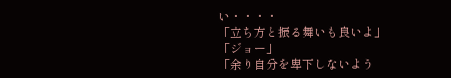い・・・・
「立ち方と振る舞いも良いよ」
「ジョー」
「余り自分を卑下しないよう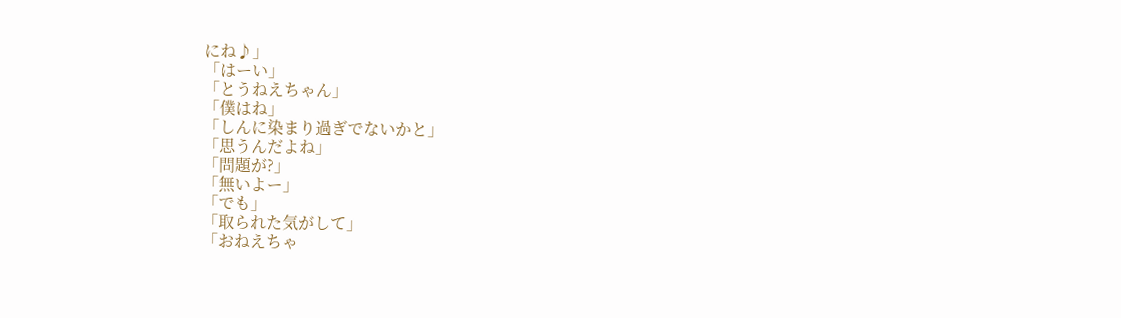にね♪」
「はーい」
「とうねえちゃん」
「僕はね」
「しんに染まり過ぎでないかと」
「思うんだよね」
「問題が?」
「無いよー」
「でも」
「取られた気がして」
「おねえちゃ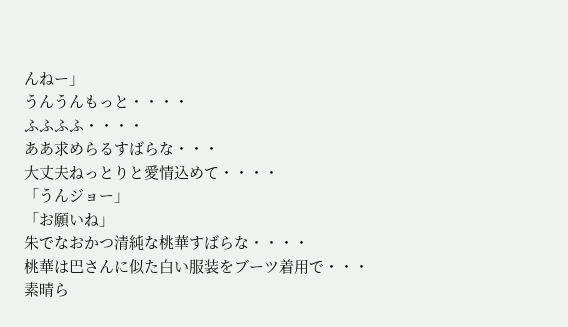んねー」
うんうんもっと・・・・
ふふふふ・・・・
ああ求めらるすばらな・・・
大丈夫ねっとりと愛情込めて・・・・
「うんジョー」
「お願いね」
朱でなおかつ清純な桃華すばらな・・・・
桃華は巴さんに似た白い服装をブーツ着用で・・・
素晴ら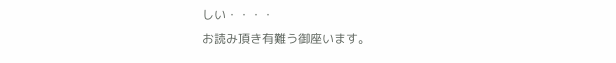しい・・・・
お読み頂き有難う御座います。